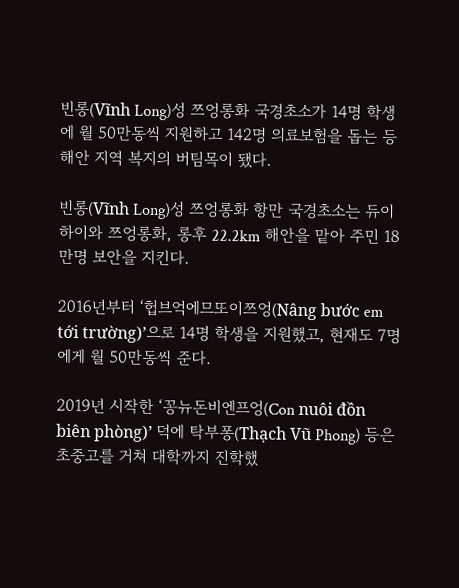빈롱(Vĩnh Long)성 쯔엉롱화 국경초소가 14명 학생에 월 50만동씩 지원하고 142명 의료보험을 돕는 등 해안 지역 복지의 버팀목이 됐다.

빈롱(Vĩnh Long)성 쯔엉롱화 항만 국경초소는 듀이하이와 쯔엉롱화, 롱후 22.2km 해안을 맡아 주민 18만명 보안을 지킨다.

2016년부터 ‘헙브억에므또이쯔엉(Nâng bước em tới trường)’으로 14명 학생을 지원했고, 현재도 7명에게 월 50만동씩 준다.

2019년 시작한 ‘꽁뉴돈비엔프엉(Con nuôi đồn biên phòng)’ 덕에 탁부퐁(Thạch Vũ Phong) 등은 초중고를 거쳐 대학까지 진학했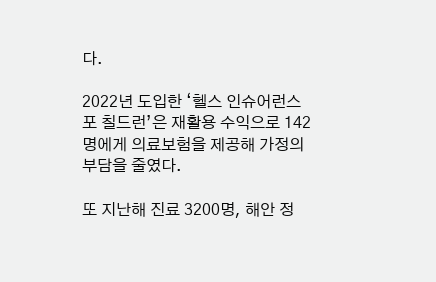다.

2022년 도입한 ‘헬스 인슈어런스 포 칠드런’은 재활용 수익으로 142명에게 의료보험을 제공해 가정의 부담을 줄였다.

또 지난해 진료 3200명, 해안 정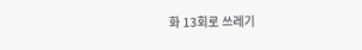화 13회로 쓰레기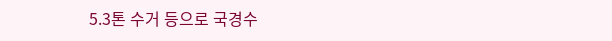5.3톤 수거 등으로 국경수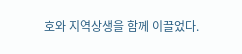호와 지역상생을 함께 이끌었다.